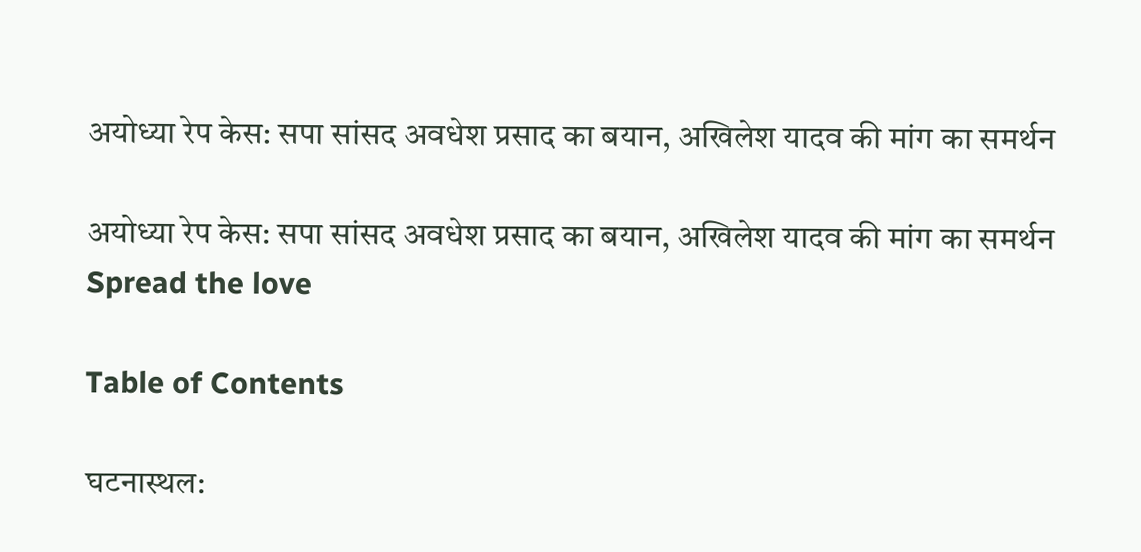अयोध्या रेप केस: सपा सांसद अवधेश प्रसाद का बयान, अखिलेश यादव की मांग का समर्थन

अयोध्या रेप केस: सपा सांसद अवधेश प्रसाद का बयान, अखिलेश यादव की मांग का समर्थन
Spread the love

Table of Contents

घटनास्थल: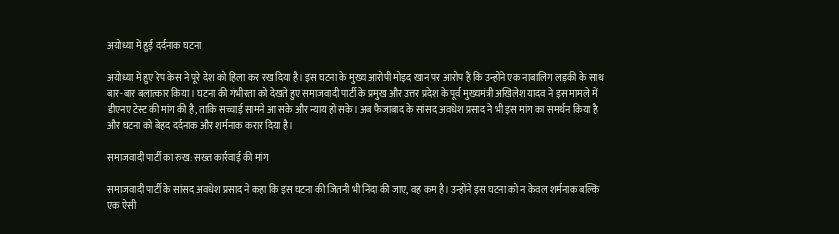अयोध्या में हुई दर्दनाक घटना

अयोध्या में हुए रेप केस ने पूरे देश को हिला कर रख दिया है। इस घटना के मुख्य आरोपी मोइद खान पर आरोप हैं कि उन्होंने एक नाबालिग लड़की के साथ बार-बार बलात्कार किया। घटना की गंभीरता को देखते हुए समाजवादी पार्टी के प्रमुख और उत्तर प्रदेश के पूर्व मुख्यमंत्री अखिलेश यादव ने इस मामले में डीएनए टेस्ट की मांग की है, ताकि सच्चाई सामने आ सके और न्याय हो सके। अब फैजाबाद के सांसद अवधेश प्रसाद ने भी इस मांग का समर्थन किया है और घटना को बेहद दर्दनाक और शर्मनाक करार दिया है।

समाजवादी पार्टी का रुख: सख्त कार्रवाई की मांग

समाजवादी पार्टी के सांसद अवधेश प्रसाद ने कहा कि इस घटना की जितनी भी निंदा की जाए, वह कम है। उन्होंने इस घटना को न केवल शर्मनाक बल्कि एक ऐसी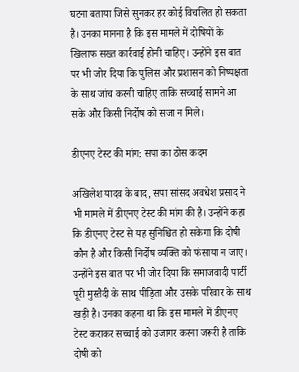घटना बताया जिसे सुनकर हर कोई विचलित हो सकता है। उनका मानना है कि इस मामले में दोषियों के खिलाफ सख्त कार्रवाई होनी चाहिए। उन्होंने इस बात पर भी जोर दिया कि पुलिस और प्रशासन को निष्पक्षता के साथ जांच करनी चाहिए ताकि सच्चाई सामने आ सके और किसी निर्दोष को सजा न मिले।

डीएनए टेस्ट की मांग: सपा का ठोस कदम

अखिलेश यादव के बाद, सपा सांसद अवधेश प्रसाद ने भी मामले में डीएनए टेस्ट की मांग की है। उन्होंने कहा कि डीएनए टेस्ट से यह सुनिश्चित हो सकेगा कि दोषी कौन है और किसी निर्दोष व्यक्ति को फंसाया न जाए। उन्होंने इस बात पर भी जोर दिया कि समाजवादी पार्टी पूरी मुस्तैदी के साथ पीड़िता और उसके परिवार के साथ खड़ी है। उनका कहना था कि इस मामले में डीएनए टेस्ट कराकर सच्चाई को उजागर करना जरूरी है ताकि दोषी को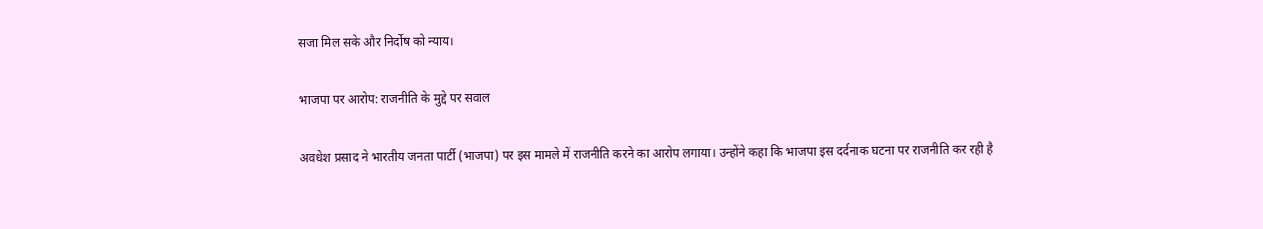सजा मिल सके और निर्दोष को न्याय।

भाजपा पर आरोप: राजनीति के मुद्दे पर सवाल

अवधेश प्रसाद ने भारतीय जनता पार्टी (भाजपा) पर इस मामले में राजनीति करने का आरोप लगाया। उन्होंने कहा कि भाजपा इस दर्दनाक घटना पर राजनीति कर रही है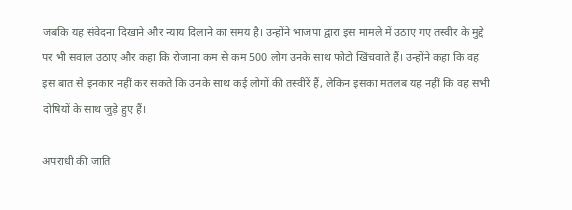जबकि यह संवेदना दिखाने और न्याय दिलाने का समय है। उन्होंने भाजपा द्वारा इस मामले में उठाए गए तस्वीर के मुद्दे पर भी सवाल उठाए और कहा कि रोजाना कम से कम 500 लोग उनके साथ फोटो खिंचवाते हैं। उन्होंने कहा कि वह इस बात से इनकार नहीं कर सकते कि उनके साथ कई लोगों की तस्वीरें हैं, लेकिन इसका मतलब यह नहीं कि वह सभी दोषियों के साथ जुड़े हुए हैं।

अपराधी की जाति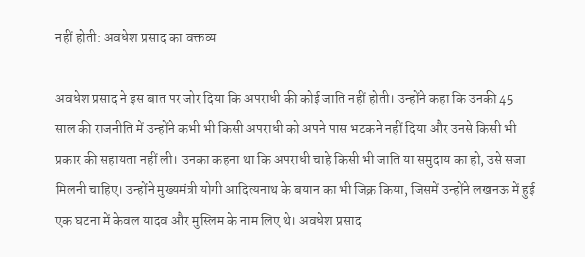नहीं होती: अवधेश प्रसाद का वक्तव्य

अवधेश प्रसाद ने इस बात पर जोर दिया कि अपराधी की कोई जाति नहीं होती। उन्होंने कहा कि उनकी 45 साल की राजनीति में उन्होंने कभी भी किसी अपराधी को अपने पास भटकने नहीं दिया और उनसे किसी भी प्रकार की सहायता नहीं ली। उनका कहना था कि अपराधी चाहे किसी भी जाति या समुदाय का हो, उसे सजा मिलनी चाहिए। उन्होंने मुख्यमंत्री योगी आदित्यनाथ के बयान का भी जिक्र किया, जिसमें उन्होंने लखनऊ में हुई एक घटना में केवल यादव और मुस्लिम के नाम लिए थे। अवधेश प्रसाद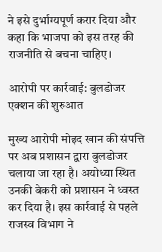ने इसे दुर्भाग्यपूर्ण करार दिया और कहा कि भाजपा को इस तरह की राजनीति से बचना चाहिए।

आरोपी पर कार्रवाई: बुलडोजर एक्शन की शुरुआत

मुख्य आरोपी मोइद खान की संपत्ति पर अब प्रशासन द्वारा बुलडोजर चलाया जा रहा है। अयोध्या स्थित उनकी बेकरी को प्रशासन ने ध्वस्त कर दिया है। इस कार्रवाई से पहले राजस्व विभाग ने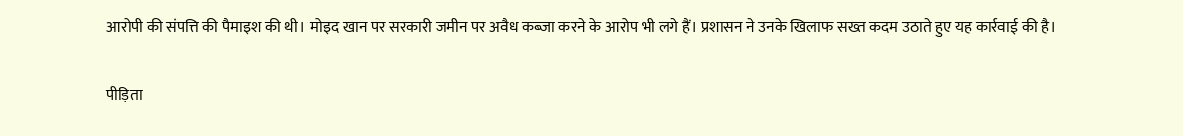आरोपी की संपत्ति की पैमाइश की थी। मोइद खान पर सरकारी जमीन पर अवैध कब्जा करने के आरोप भी लगे हैं। प्रशासन ने उनके खिलाफ सख्त कदम उठाते हुए यह कार्रवाई की है।

पीड़िता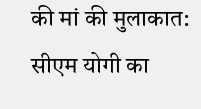की मां की मुलाकात: सीएम योगी का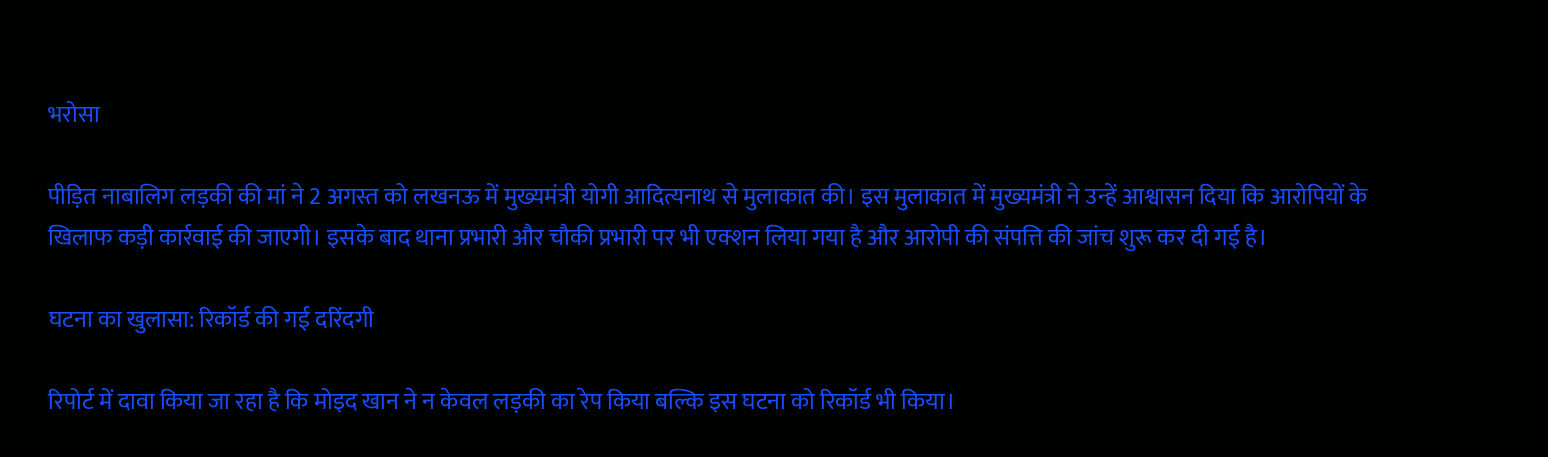भरोसा

पीड़ित नाबालिग लड़की की मां ने 2 अगस्त को लखनऊ में मुख्यमंत्री योगी आदित्यनाथ से मुलाकात की। इस मुलाकात में मुख्यमंत्री ने उन्हें आश्वासन दिया कि आरोपियों के खिलाफ कड़ी कार्रवाई की जाएगी। इसके बाद थाना प्रभारी और चौकी प्रभारी पर भी एक्शन लिया गया है और आरोपी की संपत्ति की जांच शुरू कर दी गई है।

घटना का खुलासा: रिकॉर्ड की गई दरिंदगी

रिपोर्ट में दावा किया जा रहा है कि मोइद खान ने न केवल लड़की का रेप किया बल्कि इस घटना को रिकॉर्ड भी किया।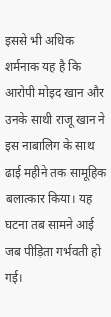इससे भी अधिक शर्मनाक यह है कि आरोपी मोइद खान और उनके साथी राजू खान ने इस नाबालिग के साथ ढाई महीने तक सामूहिक बलात्कार किया। यह घटना तब सामने आई जब पीड़िता गर्भवती हो गई।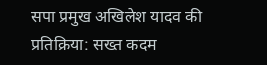सपा प्रमुख अखिलेश यादव की प्रतिक्रिया: सख्त कदम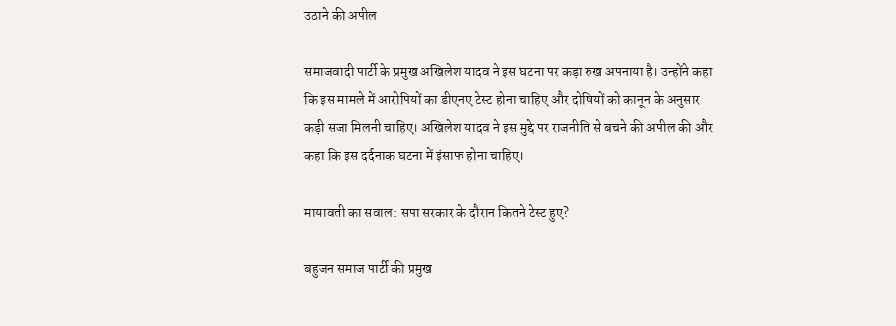उठाने की अपील

समाजवादी पार्टी के प्रमुख अखिलेश यादव ने इस घटना पर कड़ा रुख अपनाया है। उन्होंने कहा कि इस मामले में आरोपियों का डीएनए टेस्ट होना चाहिए और दोषियों को कानून के अनुसार कड़ी सजा मिलनी चाहिए। अखिलेश यादव ने इस मुद्दे पर राजनीति से बचने की अपील की और कहा कि इस दर्दनाक घटना में इंसाफ होना चाहिए।

मायावती का सवाल: सपा सरकार के दौरान कितने टेस्ट हुए?

बहुजन समाज पार्टी की प्रमुख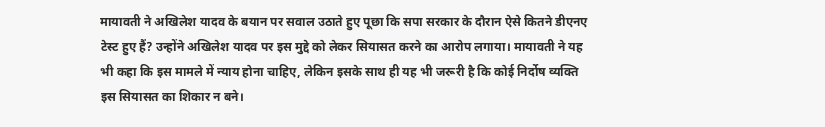मायावती ने अखिलेश यादव के बयान पर सवाल उठाते हुए पूछा कि सपा सरकार के दौरान ऐसे कितने डीएनए टेस्ट हुए हैं? उन्होंने अखिलेश यादव पर इस मुद्दे को लेकर सियासत करने का आरोप लगाया। मायावती ने यह भी कहा कि इस मामले में न्याय होना चाहिए, लेकिन इसके साथ ही यह भी जरूरी है कि कोई निर्दोष व्यक्ति इस सियासत का शिकार न बने।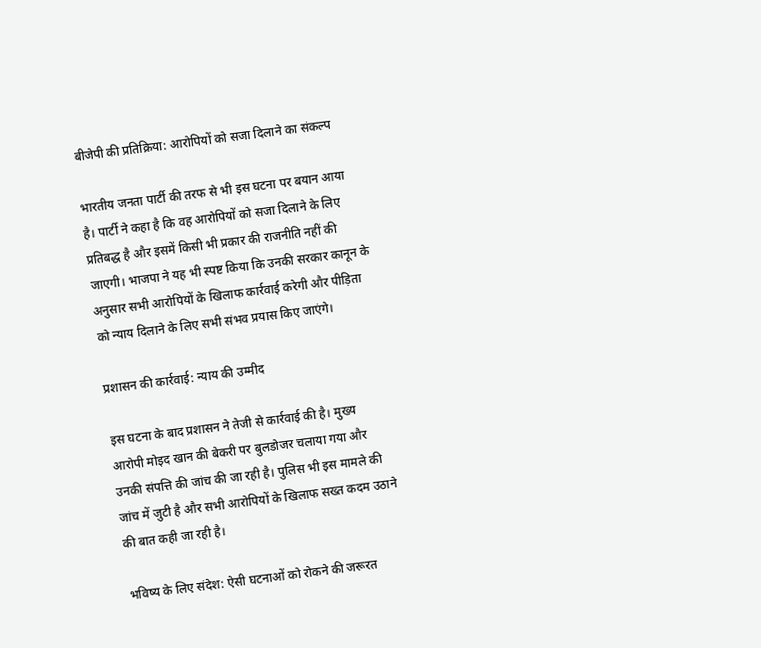बीजेपी की प्रतिक्रिया: आरोपियों को सजा दिलाने का संकल्प

भारतीय जनता पार्टी की तरफ से भी इस घटना पर बयान आया है। पार्टी ने कहा है कि वह आरोपियों को सजा दिलाने के लिए प्रतिबद्ध है और इसमें किसी भी प्रकार की राजनीति नहीं की जाएगी। भाजपा ने यह भी स्पष्ट किया कि उनकी सरकार कानून के अनुसार सभी आरोपियों के खिलाफ कार्रवाई करेगी और पीड़िता को न्याय दिलाने के लिए सभी संभव प्रयास किए जाएंगे।

प्रशासन की कार्रवाई: न्याय की उम्मीद

इस घटना के बाद प्रशासन ने तेजी से कार्रवाई की है। मुख्य आरोपी मोइद खान की बेकरी पर बुलडोजर चलाया गया और उनकी संपत्ति की जांच की जा रही है। पुलिस भी इस मामले की जांच में जुटी है और सभी आरोपियों के खिलाफ सख्त कदम उठाने की बात कही जा रही है।

भविष्य के लिए संदेश: ऐसी घटनाओं को रोकने की जरूरत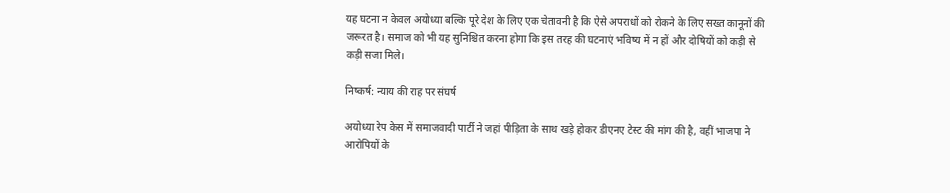यह घटना न केवल अयोध्या बल्कि पूरे देश के लिए एक चेतावनी है कि ऐसे अपराधों को रोकने के लिए सख्त कानूनों की जरूरत है। समाज को भी यह सुनिश्चित करना होगा कि इस तरह की घटनाएं भविष्य में न हों और दोषियों को कड़ी से कड़ी सजा मिले।

निष्कर्ष: न्याय की राह पर संघर्ष

अयोध्या रेप केस में समाजवादी पार्टी ने जहां पीड़िता के साथ खड़े होकर डीएनए टेस्ट की मांग की है, वहीं भाजपा ने आरोपियों के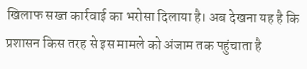खिलाफ सख्त कार्रवाई का भरोसा दिलाया है। अब देखना यह है कि प्रशासन किस तरह से इस मामले को अंजाम तक पहुंचाता है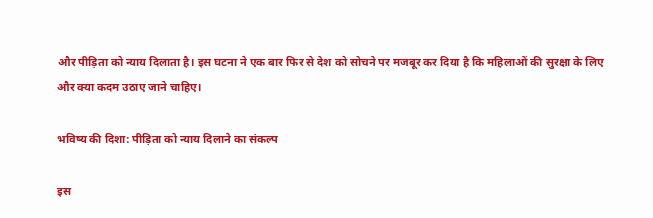और पीड़िता को न्याय दिलाता है। इस घटना ने एक बार फिर से देश को सोचने पर मजबूर कर दिया है कि महिलाओं की सुरक्षा के लिए और क्या कदम उठाए जाने चाहिए।

भविष्य की दिशा: पीड़िता को न्याय दिलाने का संकल्प

इस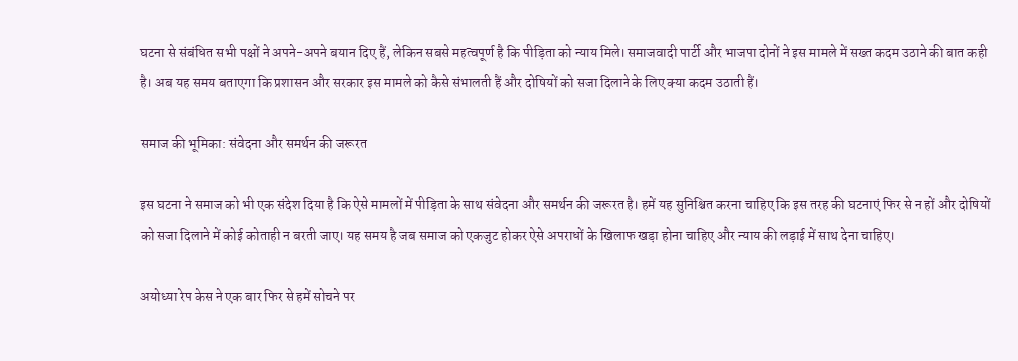घटना से संबंधित सभी पक्षों ने अपने-अपने बयान दिए हैं, लेकिन सबसे महत्वपूर्ण है कि पीड़िता को न्याय मिले। समाजवादी पार्टी और भाजपा दोनों ने इस मामले में सख्त कदम उठाने की बात कही है। अब यह समय बताएगा कि प्रशासन और सरकार इस मामले को कैसे संभालती हैं और दोषियों को सजा दिलाने के लिए क्या कदम उठाती हैं।

समाज की भूमिका: संवेदना और समर्थन की जरूरत

इस घटना ने समाज को भी एक संदेश दिया है कि ऐसे मामलों में पीड़िता के साथ संवेदना और समर्थन की जरूरत है। हमें यह सुनिश्चित करना चाहिए कि इस तरह की घटनाएं फिर से न हों और दोषियों को सजा दिलाने में कोई कोताही न बरती जाए। यह समय है जब समाज को एकजुट होकर ऐसे अपराधों के खिलाफ खड़ा होना चाहिए और न्याय की लड़ाई में साथ देना चाहिए।

अयोध्या रेप केस ने एक बार फिर से हमें सोचने पर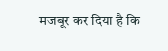मजबूर कर दिया है कि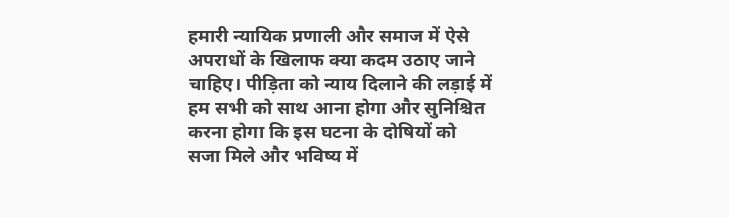हमारी न्यायिक प्रणाली और समाज में ऐसे अपराधों के खिलाफ क्या कदम उठाए जाने चाहिए। पीड़िता को न्याय दिलाने की लड़ाई में हम सभी को साथ आना होगा और सुनिश्चित करना होगा कि इस घटना के दोषियों को सजा मिले और भविष्य में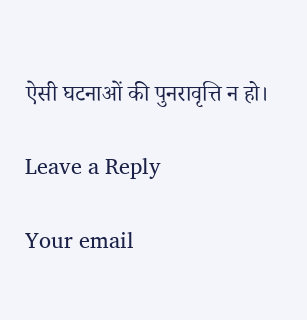ऐसी घटनाओं की पुनरावृत्ति न हो।

Leave a Reply

Your email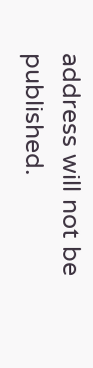address will not be published.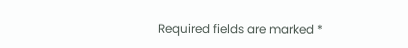Required fields are marked *